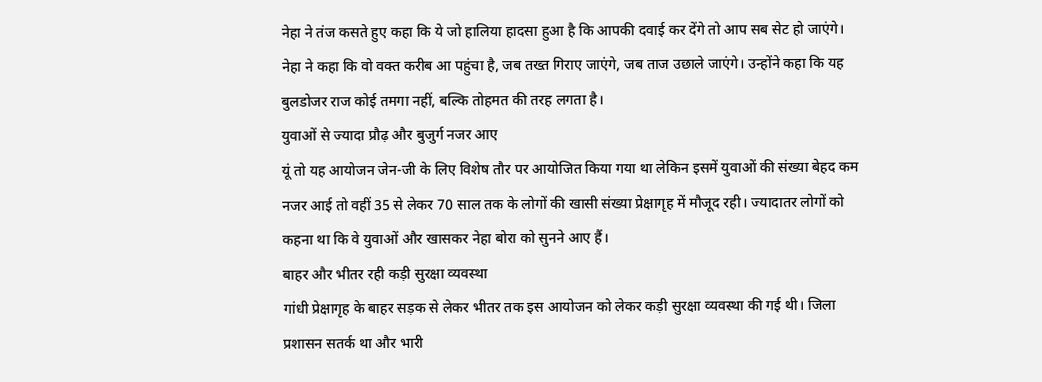नेहा ने तंज कसते हुए कहा कि ये जो हालिया हादसा हुआ है कि आपकी दवाई कर देंगे तो आप सब सेट हो जाएंगे। नेहा ने कहा कि वो वक्त करीब आ पहुंचा है, जब तख्त गिराए जाएंगे, जब ताज उछाले जाएंगे। उन्होंने कहा कि यह बुलडोजर राज कोई तमगा नहीं, बल्कि तोहमत की तरह लगता है।
युवाओं से ज्यादा प्रौढ़ और बुजुर्ग नजर आए
यूं तो यह आयोजन जेन-जी के लिए विशेष तौर पर आयोजित किया गया था लेकिन इसमें युवाओं की संख्या बेहद कम नजर आई तो वहीं 35 से लेकर 70 साल तक के लोगों की खासी संख्या प्रेक्षागृह में मौजूद रही। ज्यादातर लोगों को कहना था कि वे युवाओं और खासकर नेहा बोरा को सुनने आए हैं।
बाहर और भीतर रही कड़ी सुरक्षा व्यवस्था
गांधी प्रेक्षागृह के बाहर सड़क से लेकर भीतर तक इस आयोजन को लेकर कड़ी सुरक्षा व्यवस्था की गई थी। जिला प्रशासन सतर्क था और भारी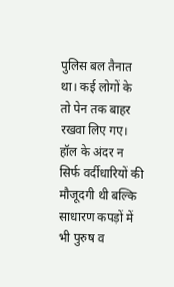पुलिस बल तैनात था। कई लोगों के तो पेन तक बाहर रखवा लिए गए। हॉल के अंदर न सिर्फ वर्दीधारियों की मौजूदगी थी बल्कि साधारण कपड़ों में भी पुरुष व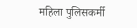महिला पुलिसकर्मी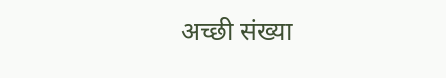अच्छी संख्या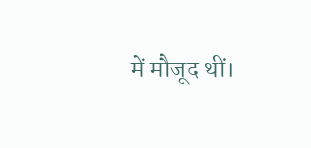में मौजूद थीं।